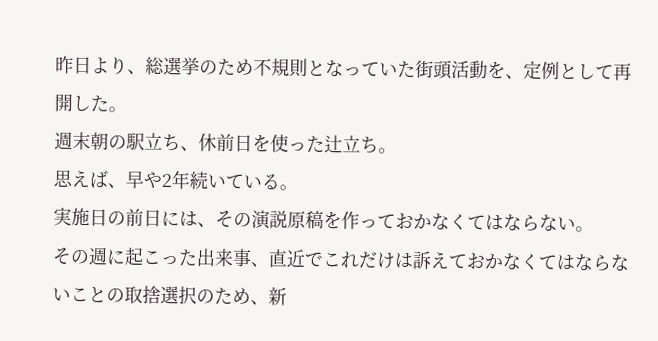昨日より、総選挙のため不規則となっていた街頭活動を、定例として再開した。
週末朝の駅立ち、休前日を使った辻立ち。
思えば、早や2年続いている。
実施日の前日には、その演説原稿を作っておかなくてはならない。
その週に起こった出来事、直近でこれだけは訴えておかなくてはならないことの取捨選択のため、新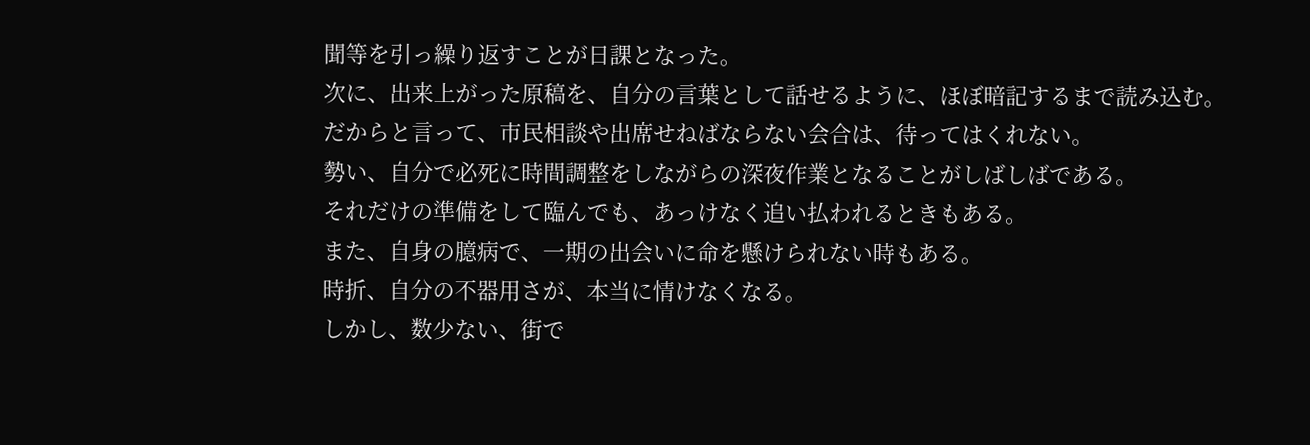聞等を引っ繰り返すことが日課となった。
次に、出来上がった原稿を、自分の言葉として話せるように、ほぼ暗記するまで読み込む。
だからと言って、市民相談や出席せねばならない会合は、待ってはくれない。
勢い、自分で必死に時間調整をしながらの深夜作業となることがしばしばである。
それだけの準備をして臨んでも、あっけなく追い払われるときもある。
また、自身の臆病で、一期の出会いに命を懸けられない時もある。
時折、自分の不器用さが、本当に情けなくなる。
しかし、数少ない、街で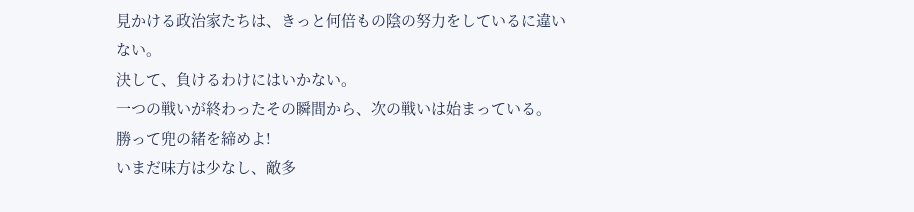見かける政治家たちは、きっと何倍もの陰の努力をしているに違いない。
決して、負けるわけにはいかない。
一つの戦いが終わったその瞬間から、次の戦いは始まっている。
勝って兜の緒を締めよ!
いまだ味方は少なし、敵多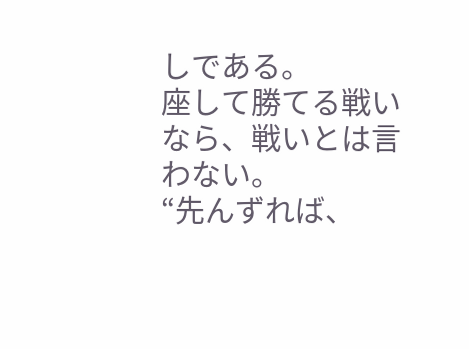しである。
座して勝てる戦いなら、戦いとは言わない。
“先んずれば、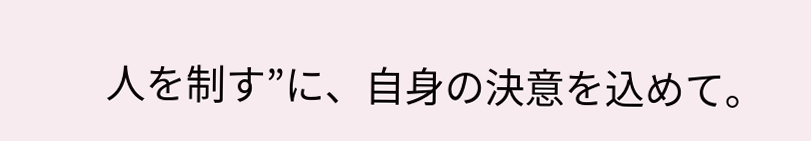人を制す”に、自身の決意を込めて。